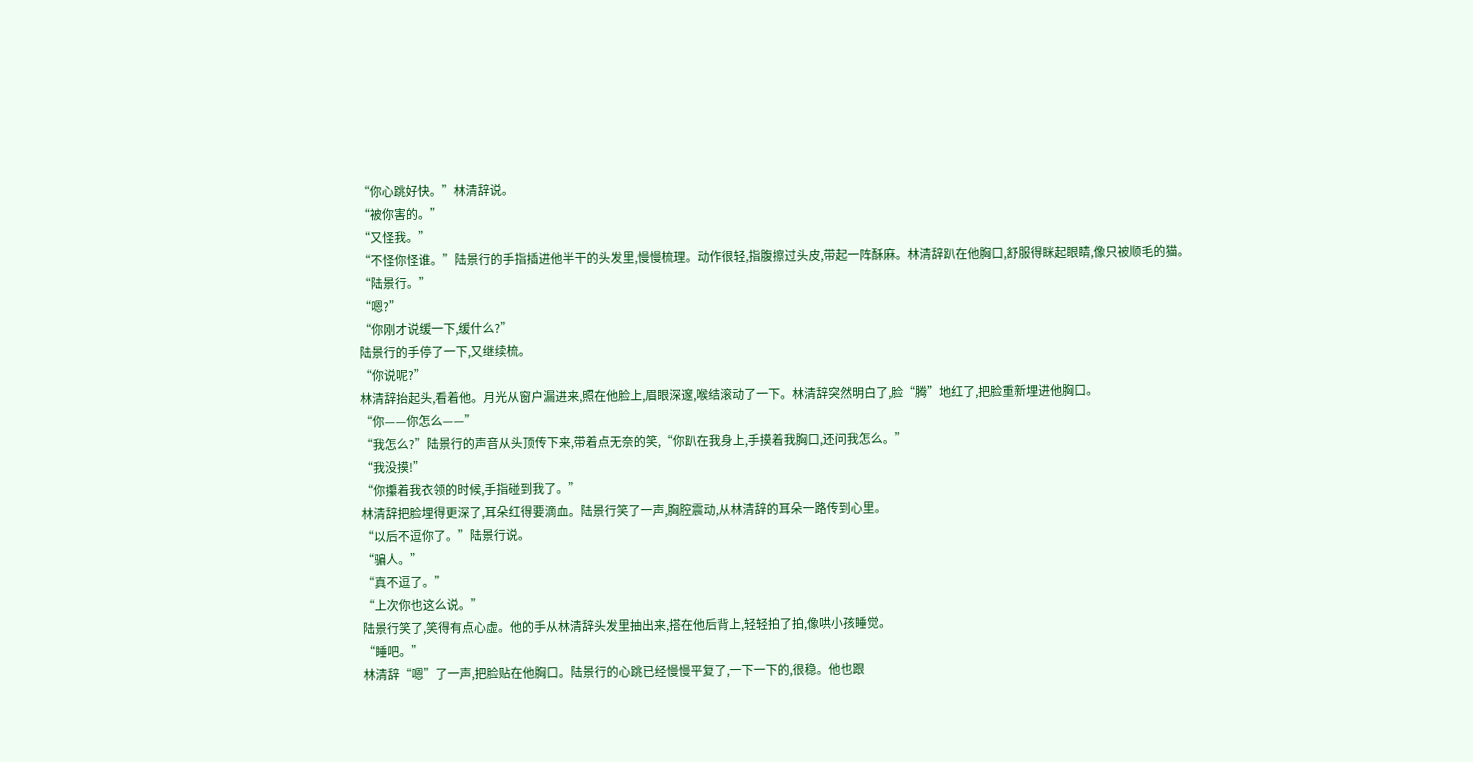“你心跳好快。”林清辞说。
“被你害的。”
“又怪我。”
“不怪你怪谁。”陆景行的手指插进他半干的头发里,慢慢梳理。动作很轻,指腹擦过头皮,带起一阵酥麻。林清辞趴在他胸口,舒服得眯起眼睛,像只被顺毛的猫。
“陆景行。”
“嗯?”
“你刚才说缓一下,缓什么?”
陆景行的手停了一下,又继续梳。
“你说呢?”
林清辞抬起头,看着他。月光从窗户漏进来,照在他脸上,眉眼深邃,喉结滚动了一下。林清辞突然明白了,脸“腾”地红了,把脸重新埋进他胸口。
“你——你怎么——”
“我怎么?”陆景行的声音从头顶传下来,带着点无奈的笑,“你趴在我身上,手摸着我胸口,还问我怎么。”
“我没摸!”
“你攥着我衣领的时候,手指碰到我了。”
林清辞把脸埋得更深了,耳朵红得要滴血。陆景行笑了一声,胸腔震动,从林清辞的耳朵一路传到心里。
“以后不逗你了。”陆景行说。
“骗人。”
“真不逗了。”
“上次你也这么说。”
陆景行笑了,笑得有点心虚。他的手从林清辞头发里抽出来,搭在他后背上,轻轻拍了拍,像哄小孩睡觉。
“睡吧。”
林清辞“嗯”了一声,把脸贴在他胸口。陆景行的心跳已经慢慢平复了,一下一下的,很稳。他也跟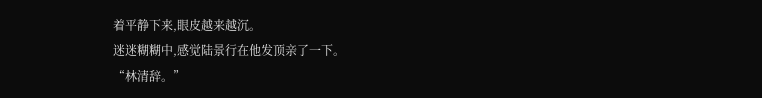着平静下来,眼皮越来越沉。
迷迷糊糊中,感觉陆景行在他发顶亲了一下。
“林清辞。”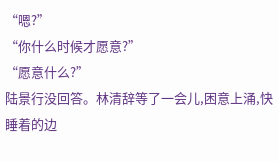“嗯?”
“你什么时候才愿意?”
“愿意什么?”
陆景行没回答。林清辞等了一会儿,困意上涌,快睡着的边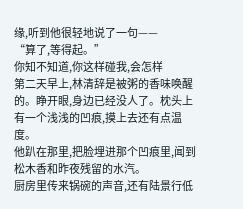缘,听到他很轻地说了一句——
“算了,等得起。”
你知不知道,你这样碰我,会怎样
第二天早上,林清辞是被粥的香味唤醒的。睁开眼,身边已经没人了。枕头上有一个浅浅的凹痕,摸上去还有点温度。
他趴在那里,把脸埋进那个凹痕里,闻到松木香和昨夜残留的水汽。
厨房里传来锅碗的声音,还有陆景行低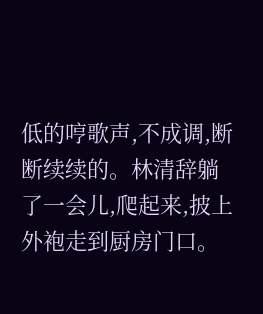低的哼歌声,不成调,断断续续的。林清辞躺了一会儿,爬起来,披上外袍走到厨房门口。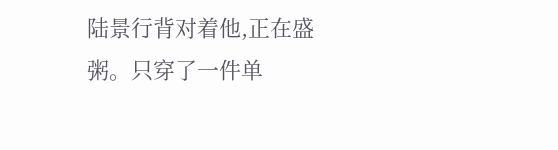陆景行背对着他,正在盛粥。只穿了一件单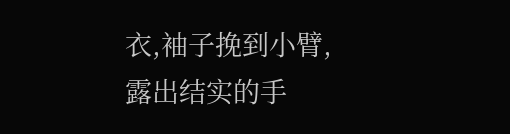衣,袖子挽到小臂,露出结实的手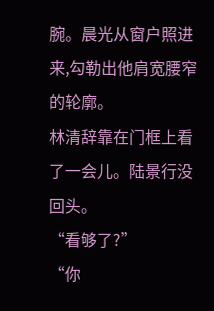腕。晨光从窗户照进来,勾勒出他肩宽腰窄的轮廓。
林清辞靠在门框上看了一会儿。陆景行没回头。
“看够了?”
“你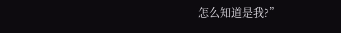怎么知道是我?”